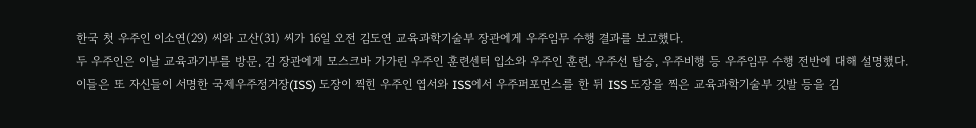한국 첫 우주인 이소연(29) 씨와 고산(31) 씨가 16일 오전 김도연 교육과학기술부 장관에게 우주임무 수행 결과를 보고했다.
두 우주인은 이날 교육과기부를 방문, 김 장관에게 모스크바 가가린 우주인 훈련센터 입소와 우주인 훈련, 우주선 탑승, 우주비행 등 우주임무 수행 전반에 대해 설명했다.
이들은 또 자신들이 서명한 국제우주정거장(ISS) 도장이 찍힌 우주인 엽서와 ISS에서 우주퍼포먼스를 한 뒤 ISS 도장을 찍은 교육과학기술부 깃발 등을 김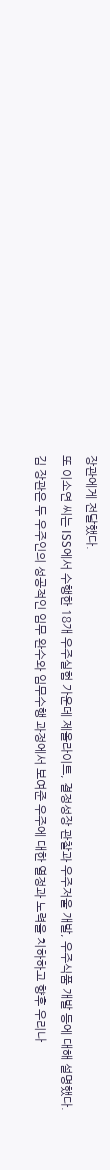장관에게 전달했다.
또 이소연 씨는 ISS에서 수행한 18개 우주실험 가운데 제올라이트, 결정성장 관찰과 우주저울 개발, 우주식품 개발 등에 대해 설명했다.
김 장관은 두 우주인의 성공적인 임무 완수와 임무수행 과정에서 보여준 우주에 대한 열정과 노력을 치하하고 향후 우리나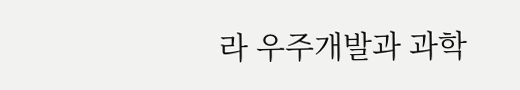라 우주개발과 과학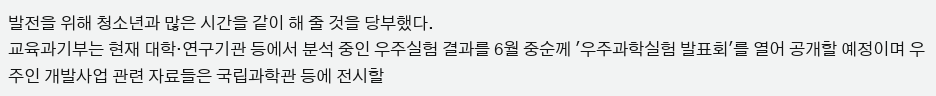발전을 위해 청소년과 많은 시간을 같이 해 줄 것을 당부했다.
교육과기부는 현재 대학·연구기관 등에서 분석 중인 우주실험 결과를 6월 중순께 '우주과학실험 발표회'를 열어 공개할 예정이며 우주인 개발사업 관련 자료들은 국립과학관 등에 전시할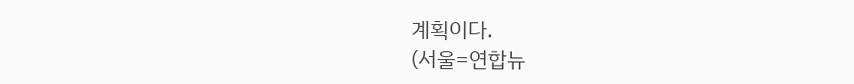계획이다.
(서울=연합뉴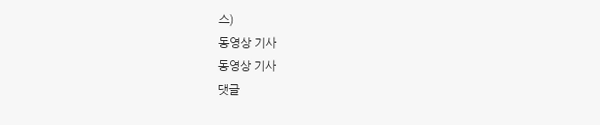스)
동영상 기사
동영상 기사
댓글